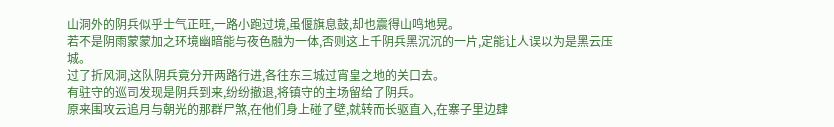山洞外的阴兵似乎士气正旺,一路小跑过境,虽偃旗息鼓,却也震得山鸣地晃。
若不是阴雨蒙蒙加之环境幽暗能与夜色融为一体,否则这上千阴兵黑沉沉的一片,定能让人误以为是黑云压城。
过了折风洞,这队阴兵竟分开两路行进,各往东三城过宵皇之地的关口去。
有驻守的巡司发现是阴兵到来,纷纷撤退,将镇守的主场留给了阴兵。
原来围攻云追月与朝光的那群尸煞,在他们身上碰了壁,就转而长驱直入,在寨子里边肆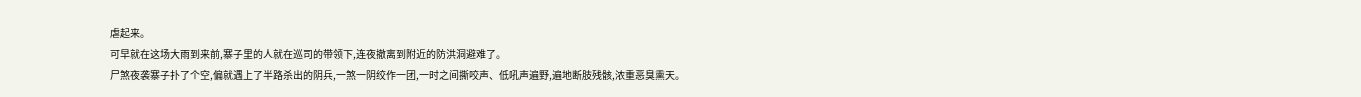虐起来。
可早就在这场大雨到来前,寨子里的人就在巡司的带领下,连夜撤离到附近的防洪洞避难了。
尸煞夜袭寨子扑了个空,偏就遇上了半路杀出的阴兵,一煞一阴绞作一团,一时之间撕咬声、低吼声遍野,遍地断肢残骸,浓重恶臭熏天。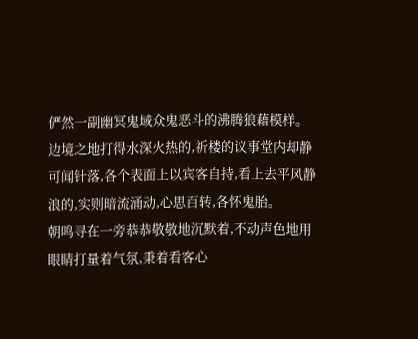俨然一副幽冥鬼域众鬼恶斗的沸腾狼藉模样。
边境之地打得水深火热的,祈楼的议事堂内却静可闻针落,各个表面上以宾客自持,看上去平风静浪的,实则暗流涌动,心思百转,各怀鬼胎。
朝鸣寻在一旁恭恭敬敬地沉默着,不动声色地用眼睛打量着气氛,秉着看客心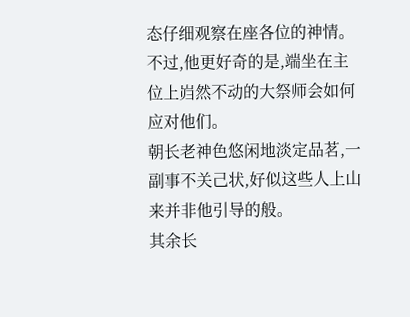态仔细观察在座各位的神情。
不过,他更好奇的是,端坐在主位上岿然不动的大祭师会如何应对他们。
朝长老神色悠闲地淡定品茗,一副事不关己状,好似这些人上山来并非他引导的般。
其余长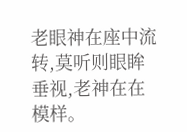老眼神在座中流转,莫听则眼眸垂视,老神在在模样。